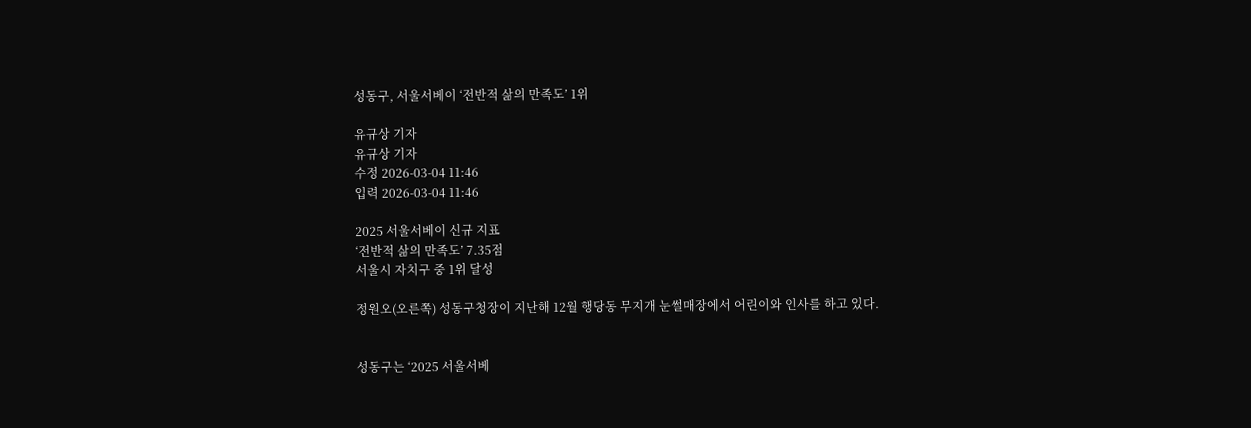성동구, 서울서베이 ‘전반적 삶의 만족도’ 1위

유규상 기자
유규상 기자
수정 2026-03-04 11:46
입력 2026-03-04 11:46

2025 서울서베이 신규 지표
‘전반적 삶의 만족도’ 7.35점
서울시 자치구 중 1위 달성

정원오(오른쪽) 성동구청장이 지난해 12월 행당동 무지개 눈썰매장에서 어린이와 인사를 하고 있다.


성동구는 ‘2025 서울서베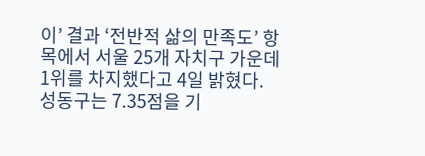이’ 결과 ‘전반적 삶의 만족도’ 항목에서 서울 25개 자치구 가운데 1위를 차지했다고 4일 밝혔다. 성동구는 7.35점을 기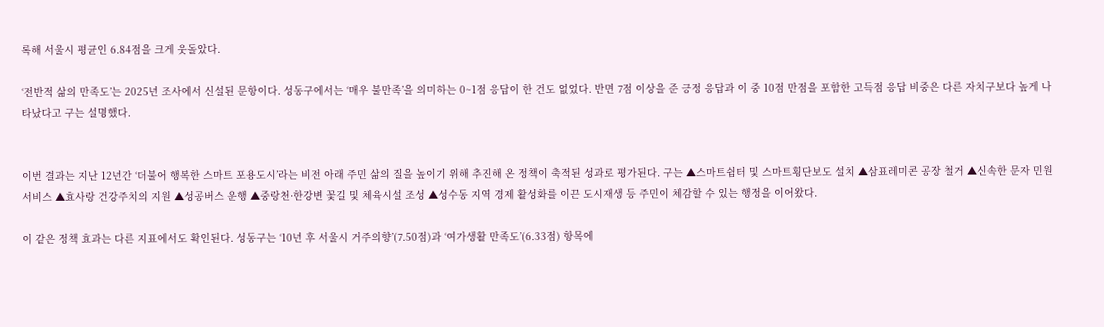록해 서울시 평균인 6.84점을 크게 웃돌았다.

‘전반적 삶의 만족도’는 2025년 조사에서 신설된 문항이다. 성동구에서는 ‘매우 불만족’을 의미하는 0~1점 응답이 한 건도 없었다. 반면 7점 이상을 준 긍정 응답과 이 중 10점 만점을 포함한 고득점 응답 비중은 다른 자치구보다 높게 나타났다고 구는 설명했다.


이번 결과는 지난 12년간 ‘더불어 행복한 스마트 포용도시’라는 비전 아래 주민 삶의 질을 높이기 위해 추진해 온 정책이 축적된 성과로 평가된다. 구는 ▲스마트쉼터 및 스마트횡단보도 설치 ▲삼표레미콘 공장 철거 ▲신속한 문자 민원 서비스 ▲효사랑 건강주치의 지원 ▲성공버스 운행 ▲중랑천·한강변 꽃길 및 체육시설 조성 ▲성수동 지역 경제 활성화를 이끈 도시재생 등 주민이 체감할 수 있는 행정을 이어왔다.

이 같은 정책 효과는 다른 지표에서도 확인된다. 성동구는 ‘10년 후 서울시 거주의향’(7.50점)과 ‘여가생활 만족도’(6.33점) 항목에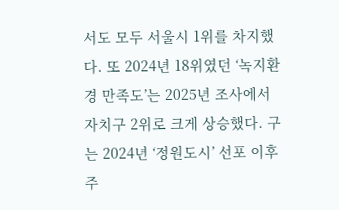서도 모두 서울시 1위를 차지했다. 또 2024년 18위였던 ‘녹지환경 만족도’는 2025년 조사에서 자치구 2위로 크게 상승했다. 구는 2024년 ‘정원도시’ 선포 이후 주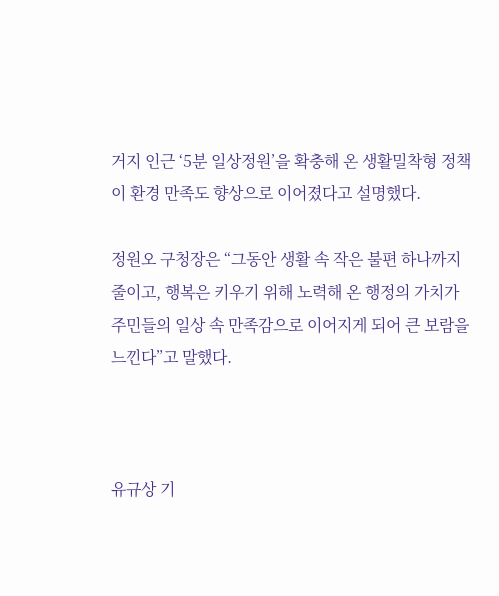거지 인근 ‘5분 일상정원’을 확충해 온 생활밀착형 정책이 환경 만족도 향상으로 이어졌다고 설명했다.

정원오 구청장은 “그동안 생활 속 작은 불편 하나까지 줄이고, 행복은 키우기 위해 노력해 온 행정의 가치가 주민들의 일상 속 만족감으로 이어지게 되어 큰 보람을 느낀다”고 말했다.



유규상 기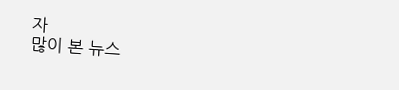자
많이 본 뉴스